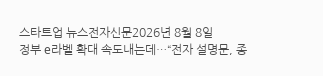스타트업 뉴스전자신문2026년 8월 8일
정부 e라벨 확대 속도내는데…“전자 설명문, 종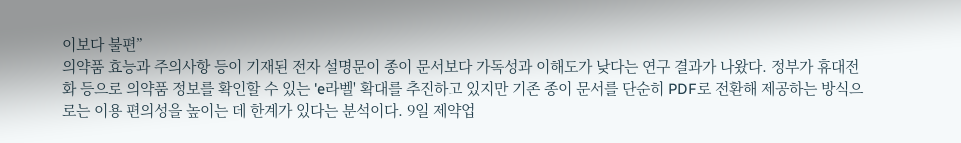이보다 불편”
의약품 효능과 주의사항 등이 기재된 전자 설명문이 종이 문서보다 가독성과 이해도가 낮다는 연구 결과가 나왔다. 정부가 휴대전화 등으로 의약품 정보를 확인할 수 있는 'e라벨' 확대를 추진하고 있지만 기존 종이 문서를 단순히 PDF로 전환해 제공하는 방식으로는 이용 편의성을 높이는 데 한계가 있다는 분석이다. 9일 제약업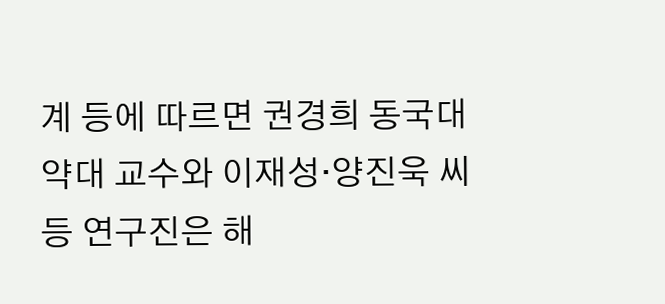계 등에 따르면 권경희 동국대 약대 교수와 이재성·양진욱 씨 등 연구진은 해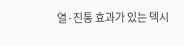열·진통 효과가 있는 덱시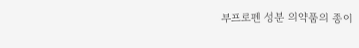부프로펜 성분 의약품의 종이